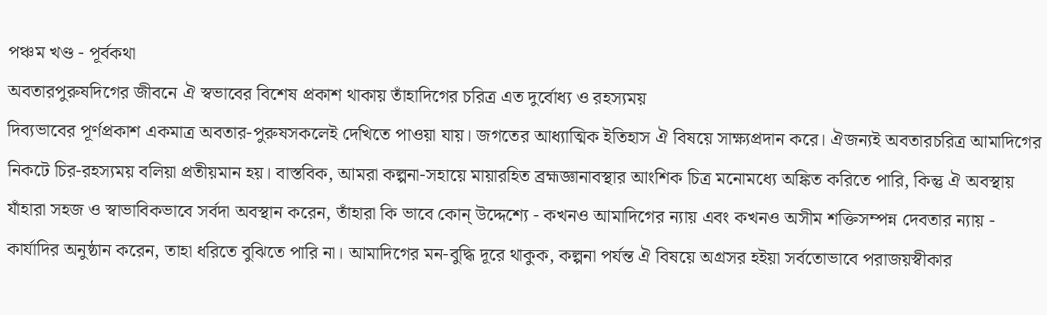পঞ্চম খণ্ড - পূর্বকথা
অবতারপুরুষদিগের জীবনে ঐ স্বভাবের বিশেষ প্রকাশ থাকায় তাঁহাদিগের চরিত্র এত দুর্বোধ্য ও রহস্যময়
দিব্যভাবের পূর্ণপ্রকাশ একমাত্র অবতার-পুরুষসকলেই দেখিতে পাওয়া যায়। জগতের আধ্যাত্মিক ইতিহাস ঐ বিষয়ে সাক্ষ্যপ্রদান করে। ঐজন্যই অবতারচরিত্র আমাদিগের নিকটে চির-রহস্যময় বলিয়া প্রতীয়মান হয়। বাস্তবিক, আমরা কল্পনা-সহায়ে মায়ারহিত ব্রহ্মজ্ঞানাবস্থার আংশিক চিত্র মনোমধ্যে অঙ্কিত করিতে পারি, কিন্তু ঐ অবস্থায় যাঁহারা সহজ ও স্বাভাবিকভাবে সর্বদা অবস্থান করেন, তাঁহারা কি ভাবে কোন্ উদ্দেশ্যে - কখনও আমাদিগের ন্যায় এবং কখনও অসীম শক্তিসম্পন্ন দেবতার ন্যায় - কার্যাদির অনুষ্ঠান করেন, তাহা ধরিতে বুঝিতে পারি না। আমাদিগের মন-বুদ্ধি দূরে থাকুক, কল্পনা পর্যন্ত ঐ বিষয়ে অগ্রসর হইয়া সর্বতোভাবে পরাজয়স্বীকার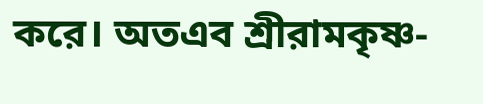করে। অতএব শ্রীরামকৃষ্ণ-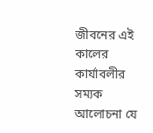জীবনের এই কালের কার্যাবলীর সম্যক আলোচনা যে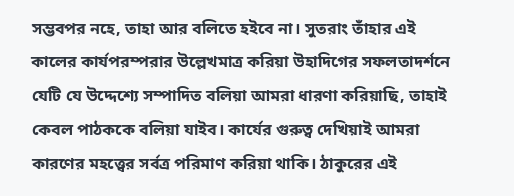সম্ভবপর নহে, তাহা আর বলিতে হইবে না। সুতরাং তাঁহার এই কালের কার্যপরম্পরার উল্লেখমাত্র করিয়া উহাদিগের সফলতাদর্শনে যেটি যে উদ্দেশ্যে সম্পাদিত বলিয়া আমরা ধারণা করিয়াছি, তাহাই কেবল পাঠককে বলিয়া যাইব। কার্যের গুরুত্ব দেখিয়াই আমরা কারণের মহত্ত্বের সর্বত্র পরিমাণ করিয়া থাকি। ঠাকুরের এই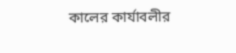কালের কার্যাবলীর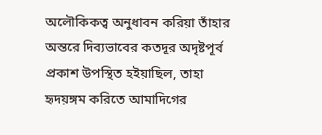অলৌকিকত্ব অনুধাবন করিয়া তাঁহার অন্তরে দিব্যভাবের কতদূর অদৃষ্টপূর্ব প্রকাশ উপস্থিত হইয়াছিল, তাহা হৃদয়ঙ্গম করিতে আমাদিগের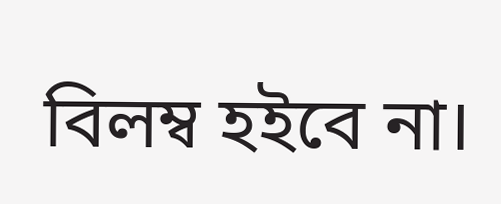বিলম্ব হইবে না।